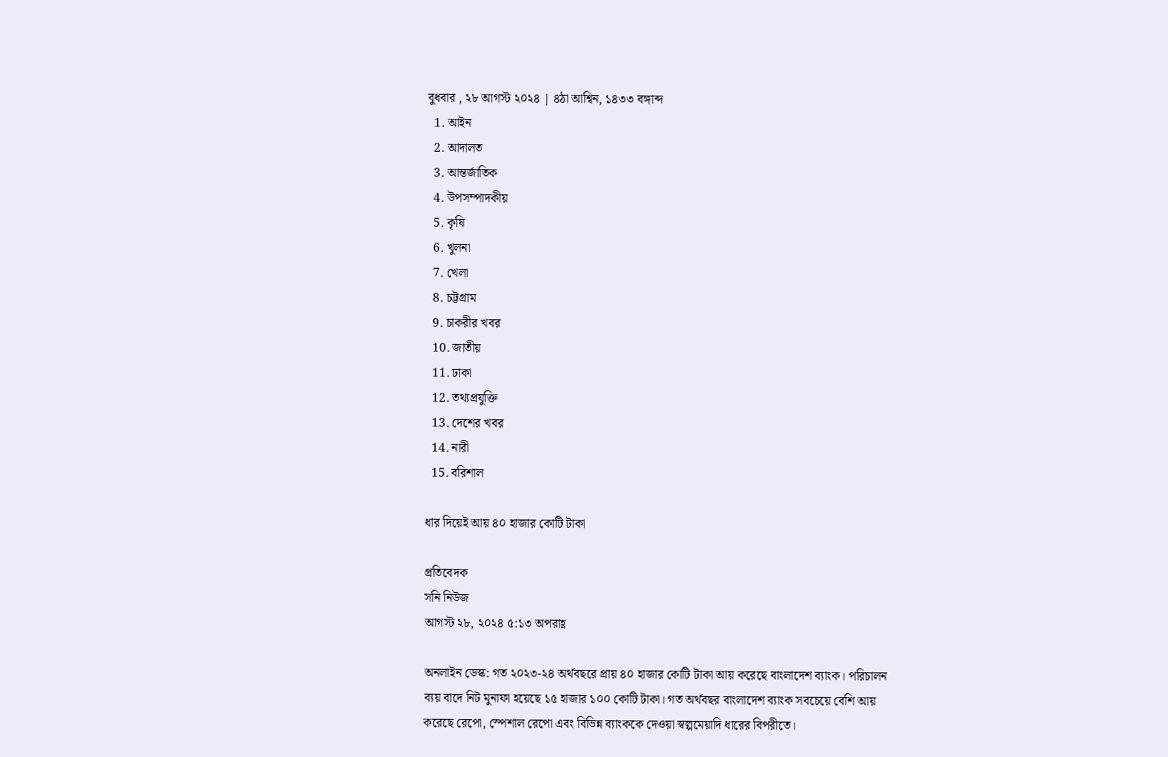বুধবার , ২৮ আগস্ট ২০২৪ | ৪ঠা আশ্বিন, ১৪৩৩ বঙ্গাব্দ
  1. আইন
  2. আদালত
  3. আন্তর্জাতিক
  4. উপসম্পাদকীয়
  5. কৃষি
  6. খুলনা
  7. খেলা
  8. চট্টগ্রাম
  9. চাকরীর খবর
  10. জাতীয়
  11. ঢাকা
  12. তথ্যপ্রযুক্তি
  13. দেশের খবর
  14. নারী
  15. বরিশাল

ধার দিয়েই আয় ৪০ হাজার কোটি টাকা

প্রতিবেদক
সনি নিউজ
আগস্ট ২৮, ২০২৪ ৫:১৩ অপরাহ্ণ

অনলাইন ডেস্ক: গত ২০২৩-২৪ অর্থবছরে প্রায় ৪০ হাজার কোটি টাকা আয় করেছে বাংলাদেশ ব্যাংক। পরিচালন ব্যয় বাদে নিট মুনাফা হয়েছে ১৫ হাজার ১০০ কোটি টাকা। গত অর্থবছর বাংলাদেশ ব্যাংক সবচেয়ে বেশি আয় করেছে রেপো, স্পেশাল রেপো এবং বিভিন্ন ব্যাংককে দেওয়া স্বল্পমেয়াদি ধারের বিপরীতে।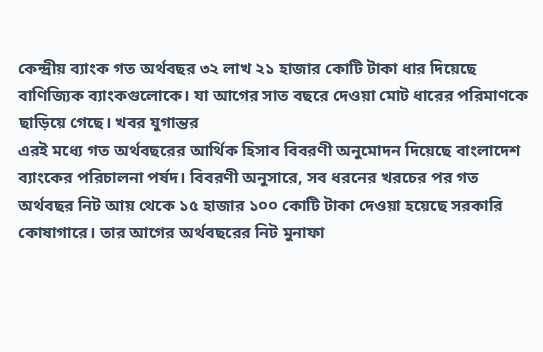কেন্দ্রীয় ব্যাংক গত অর্থবছর ৩২ লাখ ২১ হাজার কোটি টাকা ধার দিয়েছে বাণিজ্যিক ব্যাংকগুলোকে। যা আগের সাত বছরে দেওয়া মোট ধারের পরিমাণকে ছাড়িয়ে গেছে। খবর যুগান্তর
এরই মধ্যে গত অর্থবছরের আর্থিক হিসাব বিবরণী অনুমোদন দিয়েছে বাংলাদেশ ব্যাংকের পরিচালনা পর্ষদ। বিবরণী অনুসারে, সব ধরনের খরচের পর গত অর্থবছর নিট আয় থেকে ১৫ হাজার ১০০ কোটি টাকা দেওয়া হয়েছে সরকারি কোষাগারে। তার আগের অর্থবছরের নিট মুনাফা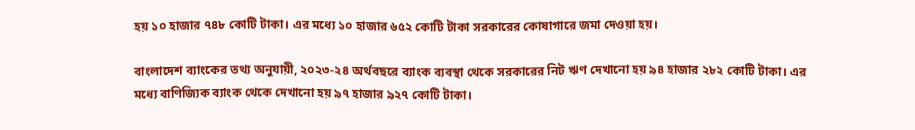হয় ১০ হাজার ৭৪৮ কোটি টাকা। এর মধ্যে ১০ হাজার ৬৫২ কোটি টাকা সরকারের কোষাগারে জমা দেওয়া হয়।

বাংলাদেশ ব্যাংকের তথ্য অনুযায়ী, ২০২৩-২৪ অর্থবছরে ব্যাংক ব্যবস্থা থেকে সরকারের নিট ঋণ দেখানো হয় ৯৪ হাজার ২৮২ কোটি টাকা। এর মধ্যে বাণিজ্যিক ব্যাংক থেকে দেখানো হয় ৯৭ হাজার ৯২৭ কোটি টাকা।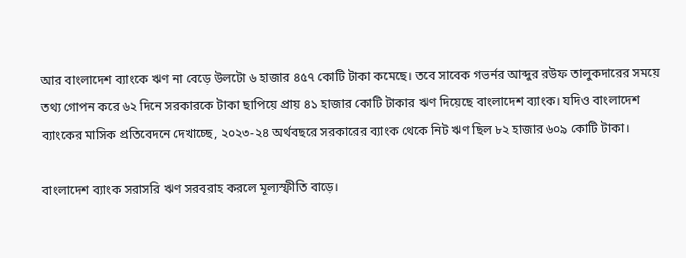আর বাংলাদেশ ব্যাংকে ঋণ না বেড়ে উলটো ৬ হাজার ৪৫৭ কোটি টাকা কমেছে। তবে সাবেক গভর্নর আব্দুর রউফ তালুকদারের সময়ে তথ্য গোপন করে ৬২ দিনে সরকারকে টাকা ছাপিয়ে প্রায় ৪১ হাজার কোটি টাকার ঋণ দিয়েছে বাংলাদেশ ব্যাংক। যদিও বাংলাদেশ ব্যাংকের মাসিক প্রতিবেদনে দেখাচ্ছে, ২০২৩-২৪ অর্থবছরে সরকারের ব্যাংক থেকে নিট ঋণ ছিল ৮২ হাজার ৬০৯ কোটি টাকা।

বাংলাদেশ ব্যাংক সরাসরি ঋণ সরবরাহ করলে মূল্যস্ফীতি বাড়ে।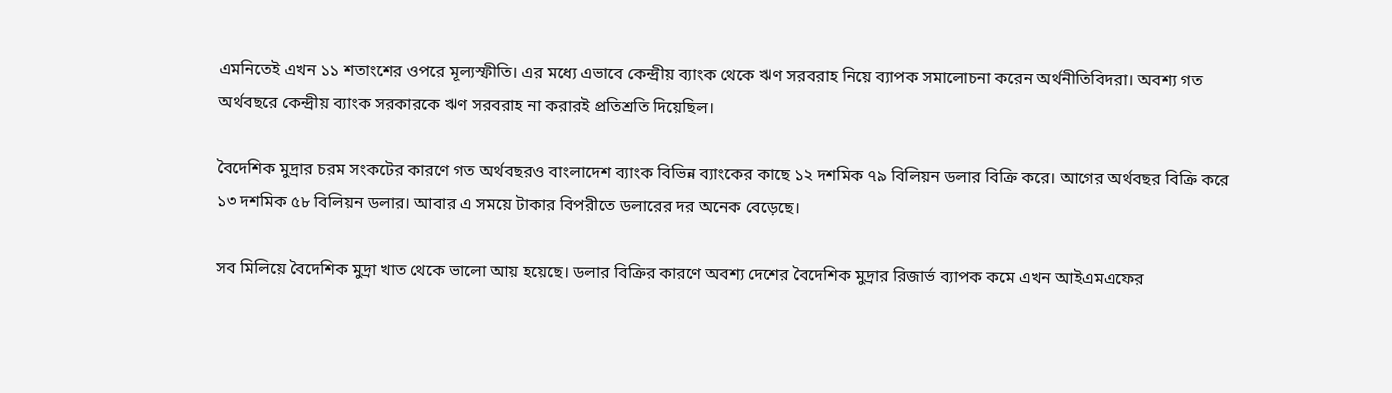এমনিতেই এখন ১১ শতাংশের ওপরে মূল্যস্ফীতি। এর মধ্যে এভাবে কেন্দ্রীয় ব্যাংক থেকে ঋণ সরবরাহ নিয়ে ব্যাপক সমালোচনা করেন অর্থনীতিবিদরা। অবশ্য গত অর্থবছরে কেন্দ্রীয় ব্যাংক সরকারকে ঋণ সরবরাহ না করারই প্রতিশ্রতি দিয়েছিল।

বৈদেশিক মুদ্রার চরম সংকটের কারণে গত অর্থবছরও বাংলাদেশ ব্যাংক বিভিন্ন ব্যাংকের কাছে ১২ দশমিক ৭৯ বিলিয়ন ডলার বিক্রি করে। আগের অর্থবছর বিক্রি করে ১৩ দশমিক ৫৮ বিলিয়ন ডলার। আবার এ সময়ে টাকার বিপরীতে ডলারের দর অনেক বেড়েছে।

সব মিলিয়ে বৈদেশিক মুদ্রা খাত থেকে ভালো আয় হয়েছে। ডলার বিক্রির কারণে অবশ্য দেশের বৈদেশিক মুদ্রার রিজার্ভ ব্যাপক কমে এখন আইএমএফের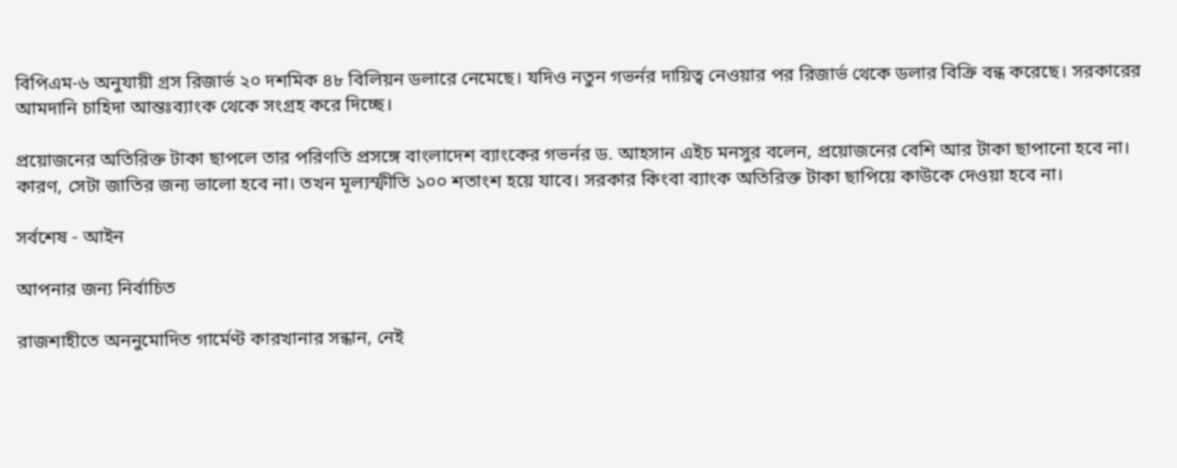বিপিএম-৬ অনুযায়ী গ্রস রিজার্ভ ২০ দশমিক ৪৮ বিলিয়ন ডলারে নেমেছে। যদিও নতুন গভর্নর দায়িত্ব নেওয়ার পর রিজার্ভ থেকে ডলার বিক্রি বন্ধ করেছে। সরকারের আমদানি চাহিদা আন্তঃব্যাংক থেকে সংগ্রহ করে দিচ্ছে।

প্রয়োজনের অতিরিক্ত টাকা ছাপলে তার পরিণতি প্রসঙ্গে বাংলাদেশ ব্যাংকের গভর্নর ড. আহসান এইচ মনসুর বলেন, প্রয়োজনের বেশি আর টাকা ছাপানো হবে না। কারণ, সেটা জাতির জন্য ভালো হবে না। তখন মূল্যস্ফীতি ১০০ শতাংশ হয়ে যাবে। সরকার কিংবা ব্যাংক অতিরিক্ত টাকা ছাপিয়ে কাউকে দেওয়া হবে না।

সর্বশেষ - আইন

আপনার জন্য নির্বাচিত

রাজশাহীতে অননুমোদিত গার্মেণ্ট কারখানার সন্ধান, নেই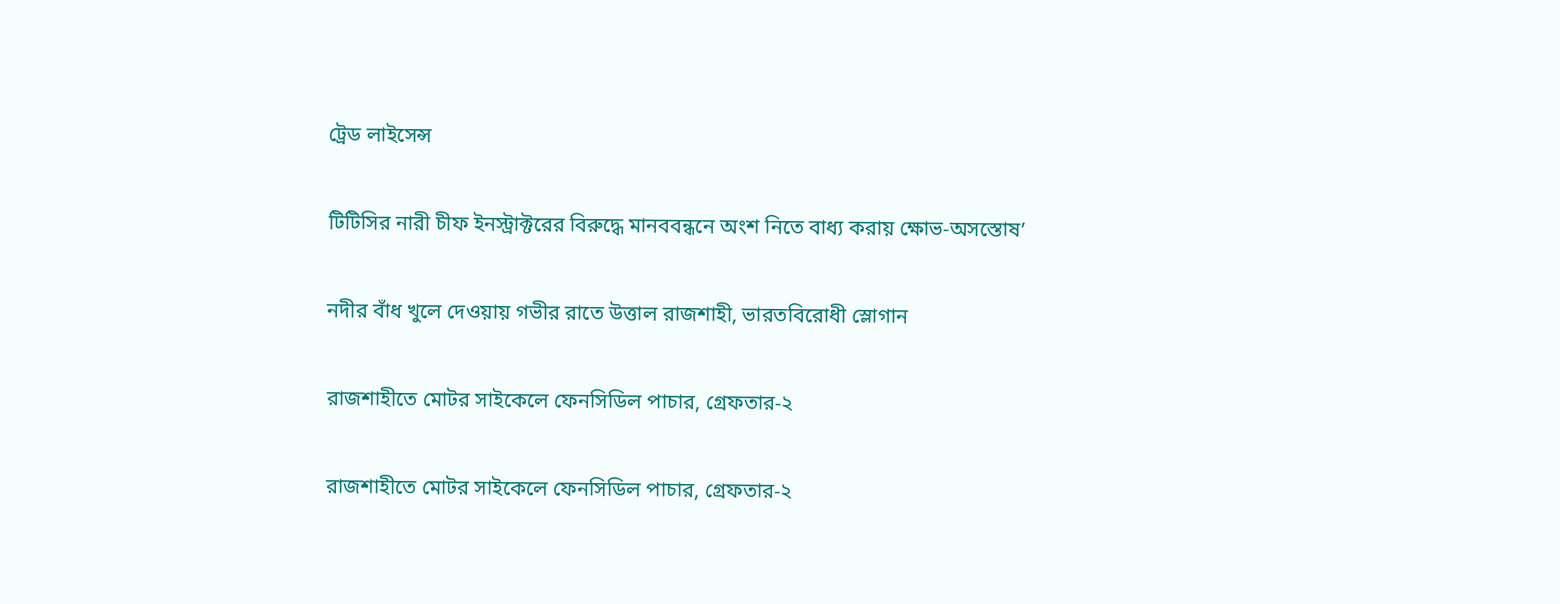ট্রেড লাইসেন্স

টিটিসির নারী চীফ ইনস্ট্রাক্টরের বিরুদ্ধে মানববন্ধনে অংশ নিতে বাধ্য করায় ক্ষোভ-অসস্তোষ’

নদীর বাঁধ খুলে দেওয়ায় গভীর রাতে উত্তাল রাজশাহী, ভারতবিরোধী স্লোগান

রাজশাহীতে মোটর সাইকেলে ফেনসিডিল পাচার, গ্রেফতার-২

রাজশাহীতে মোটর সাইকেলে ফেনসিডিল পাচার, গ্রেফতার-২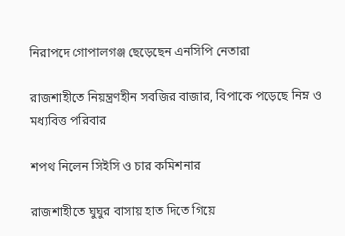নিরাপদে গোপালগঞ্জ ছেড়েছেন এনসিপি নেতারা

রাজশাহীতে নিয়ন্ত্রণহীন সবজির বাজার, বিপাকে পড়েছে নিম্ন ও মধ্যবিত্ত পরিবার

শপথ নিলেন সিইসি ও চার কমিশনার

রাজশাহীতে ঘুঘুর বাসায় হাত দিতে গিয়ে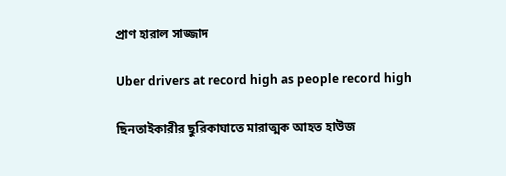প্রাণ হারাল সাজ্জাদ

Uber drivers at record high as people record high

ছিনতাইকারীর ছুরিকাঘাতে মারাত্মক আহত হাউজ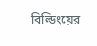বিল্ডিংয়ের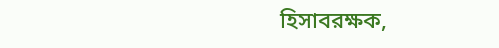হিসাবরক্ষক,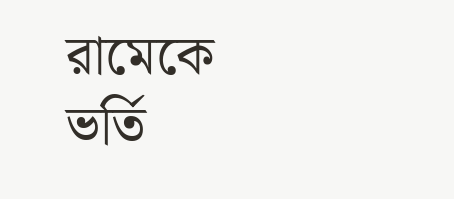রামেকে ভর্তি